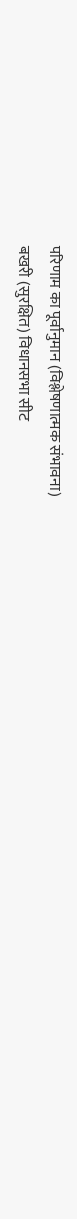परिणाम का पूर्वानुमान (विश्लेषणात्मक संभावना)
बखरी (सुरक्षित) विधानसभा सीट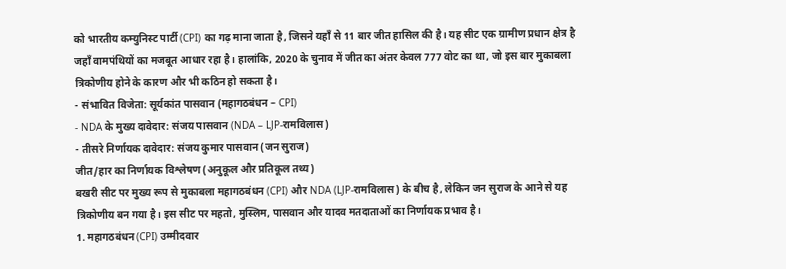को भारतीय कम्युनिस्ट पार्टी (CPI) का गढ़ माना जाता है, जिसने यहाँ से 11 बार जीत हासिल की है। यह सीट एक ग्रामीण प्रधान क्षेत्र है जहाँ वामपंथियों का मजबूत आधार रहा है। हालांकि, 2020 के चुनाव में जीत का अंतर केवल 777 वोट का था, जो इस बार मुकाबला त्रिकोणीय होने के कारण और भी कठिन हो सकता है।
- संभावित विजेता: सूर्यकांत पासवान (महागठबंधन – CPI)
- NDA के मुख्य दावेदार: संजय पासवान (NDA – LJP-रामविलास)
- तीसरे निर्णायक दावेदार: संजय कुमार पासवान (जन सुराज)
जीत/हार का निर्णायक विश्लेषण (अनुकूल और प्रतिकूल तथ्य)
बखरी सीट पर मुख्य रूप से मुकाबला महागठबंधन (CPI) और NDA (LJP-रामविलास) के बीच है, लेकिन जन सुराज के आने से यह त्रिकोणीय बन गया है। इस सीट पर महतो, मुस्लिम, पासवान और यादव मतदाताओं का निर्णायक प्रभाव है।
1. महागठबंधन (CPI) उम्मीदवार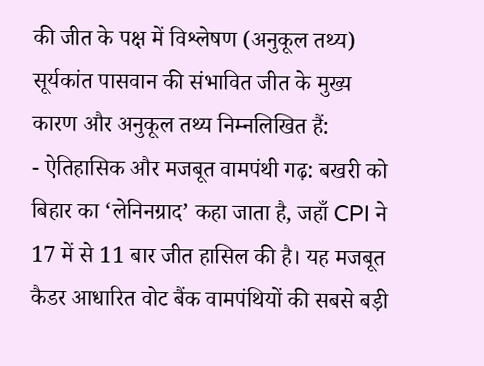की जीत के पक्ष में विश्लेषण (अनुकूल तथ्य)
सूर्यकांत पासवान की संभावित जीत के मुख्य कारण और अनुकूल तथ्य निम्नलिखित हैं:
- ऐतिहासिक और मजबूत वामपंथी गढ़: बखरी को बिहार का ‘लेनिनग्राद’ कहा जाता है, जहाँ CPI ने 17 में से 11 बार जीत हासिल की है। यह मजबूत कैडर आधारित वोट बैंक वामपंथियों की सबसे बड़ी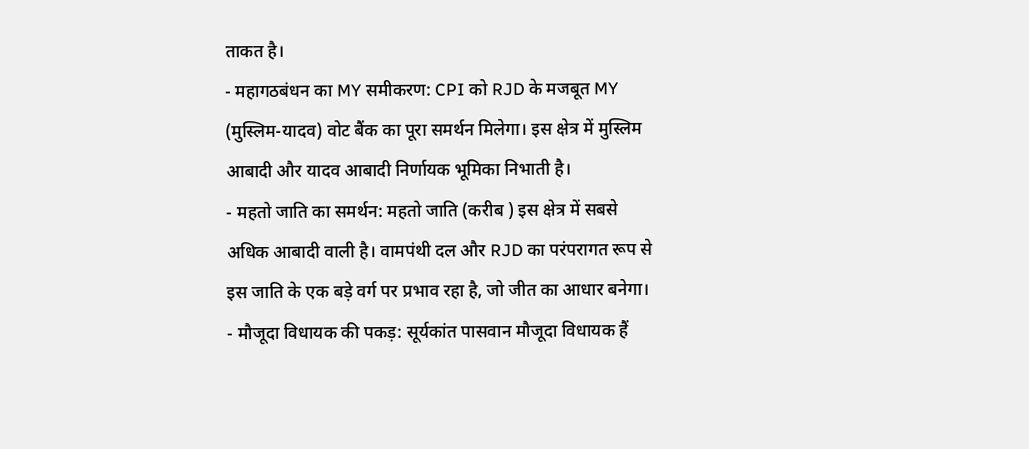ताकत है।
- महागठबंधन का MY समीकरण: CPI को RJD के मजबूत MY (मुस्लिम-यादव) वोट बैंक का पूरा समर्थन मिलेगा। इस क्षेत्र में मुस्लिम आबादी और यादव आबादी निर्णायक भूमिका निभाती है।
- महतो जाति का समर्थन: महतो जाति (करीब ) इस क्षेत्र में सबसे अधिक आबादी वाली है। वामपंथी दल और RJD का परंपरागत रूप से इस जाति के एक बड़े वर्ग पर प्रभाव रहा है, जो जीत का आधार बनेगा।
- मौजूदा विधायक की पकड़: सूर्यकांत पासवान मौजूदा विधायक हैं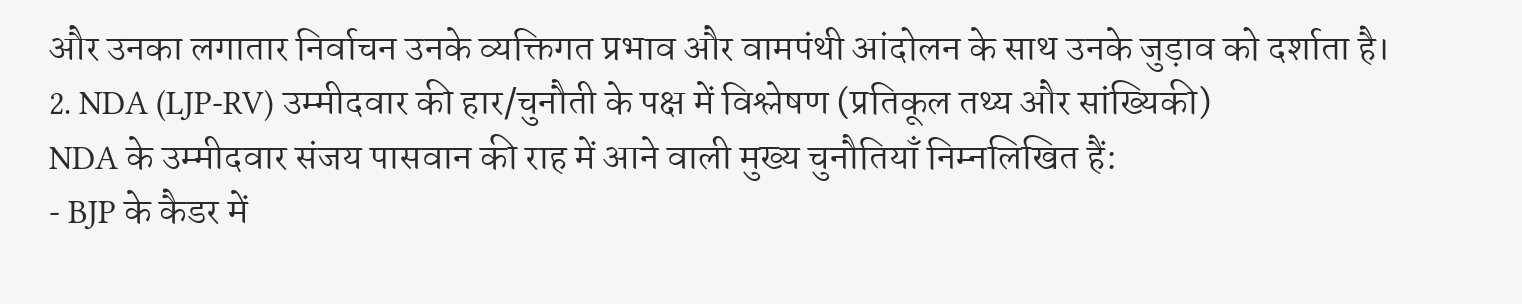और उनका लगातार निर्वाचन उनके व्यक्तिगत प्रभाव और वामपंथी आंदोलन के साथ उनके जुड़ाव को दर्शाता है।
2. NDA (LJP-RV) उम्मीदवार की हार/चुनौती के पक्ष में विश्लेषण (प्रतिकूल तथ्य और सांख्यिकी)
NDA के उम्मीदवार संजय पासवान की राह में आने वाली मुख्य चुनौतियाँ निम्नलिखित हैं:
- BJP के कैडर में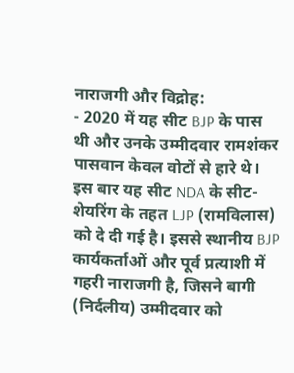नाराजगी और विद्रोह:
- 2020 में यह सीट BJP के पास थी और उनके उम्मीदवार रामशंकर पासवान केवल वोटों से हारे थे। इस बार यह सीट NDA के सीट-शेयरिंग के तहत LJP (रामविलास) को दे दी गई है। इससे स्थानीय BJP कार्यकर्ताओं और पूर्व प्रत्याशी में गहरी नाराजगी है, जिसने बागी (निर्दलीय) उम्मीदवार को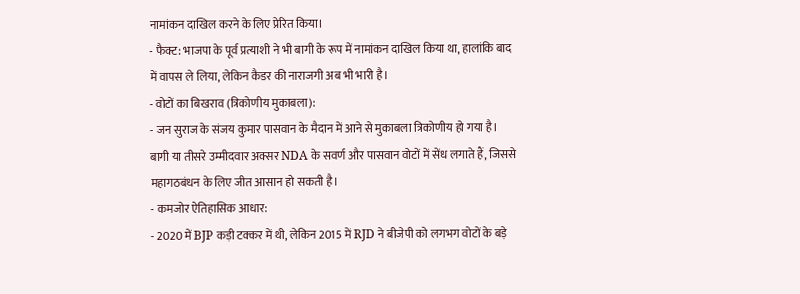नामांकन दाखिल करने के लिए प्रेरित किया।
- फैक्ट: भाजपा के पूर्व प्रत्याशी ने भी बागी के रूप में नामांकन दाखिल किया था, हालांकि बाद में वापस ले लिया, लेकिन कैडर की नाराजगी अब भी भारी है।
- वोटों का बिखराव (त्रिकोणीय मुकाबला):
- जन सुराज के संजय कुमार पासवान के मैदान में आने से मुकाबला त्रिकोणीय हो गया है। बागी या तीसरे उम्मीदवार अक्सर NDA के सवर्ण और पासवान वोटों में सेंध लगाते हैं, जिससे महागठबंधन के लिए जीत आसान हो सकती है।
- कमजोर ऐतिहासिक आधार:
- 2020 में BJP कड़ी टक्कर में थी, लेकिन 2015 में RJD ने बीजेपी को लगभग वोटों के बड़े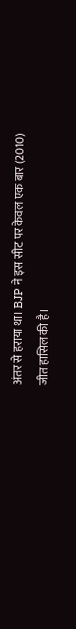अंतर से हराया था। BJP ने इस सीट पर केवल एक बार (2010) जीत हासिल की है।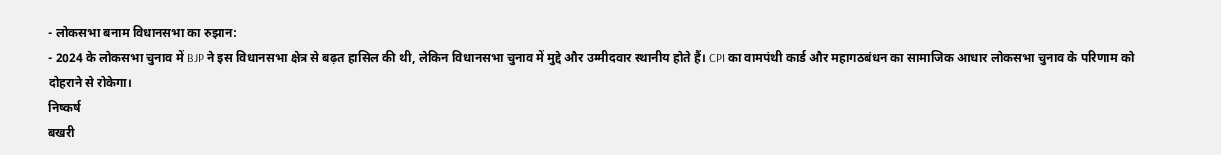- लोकसभा बनाम विधानसभा का रुझान:
- 2024 के लोकसभा चुनाव में BJP ने इस विधानसभा क्षेत्र से बढ़त हासिल की थी, लेकिन विधानसभा चुनाव में मुद्दे और उम्मीदवार स्थानीय होते हैं। CPI का वामपंथी कार्ड और महागठबंधन का सामाजिक आधार लोकसभा चुनाव के परिणाम को दोहराने से रोकेगा।
निष्कर्ष
बखरी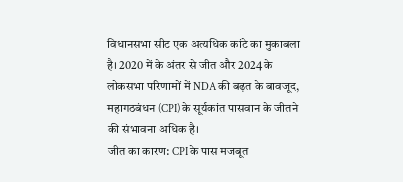विधानसभा सीट एक अत्यधिक कांटे का मुकाबला है। 2020 में के अंतर से जीत और 2024 के लोकसभा परिणामों में NDA की बढ़त के बावजूद, महागठबंधन (CPI) के सूर्यकांत पासवान के जीतने की संभावना अधिक है।
जीत का कारण: CPI के पास मजबूत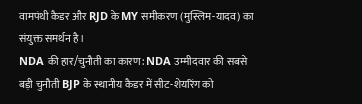वामपंथी कैडर और RJD के MY समीकरण (मुस्लिम-यादव) का संयुक्त समर्थन है।
NDA की हार/चुनौती का कारण: NDA उम्मीदवार की सबसे बड़ी चुनौती BJP के स्थानीय कैडर में सीट-शेयरिंग को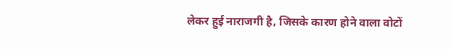लेकर हुई नाराजगी है, जिसके कारण होने वाला वोटों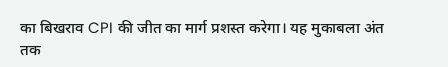का बिखराव CPI की जीत का मार्ग प्रशस्त करेगा। यह मुकाबला अंत तक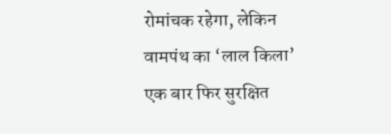रोमांचक रहेगा, लेकिन वामपंथ का ‘लाल किला’ एक बार फिर सुरक्षित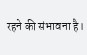रहने की संभावना है।